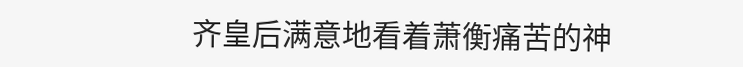齐皇后满意地看着萧衡痛苦的神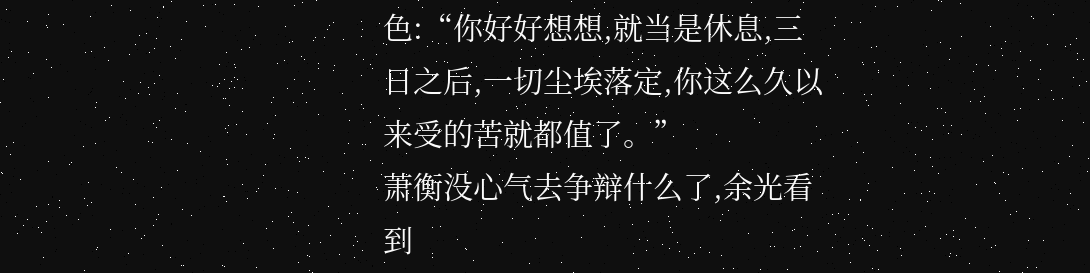色:“你好好想想,就当是休息,三日之后,一切尘埃落定,你这么久以来受的苦就都值了。”
萧衡没心气去争辩什么了,余光看到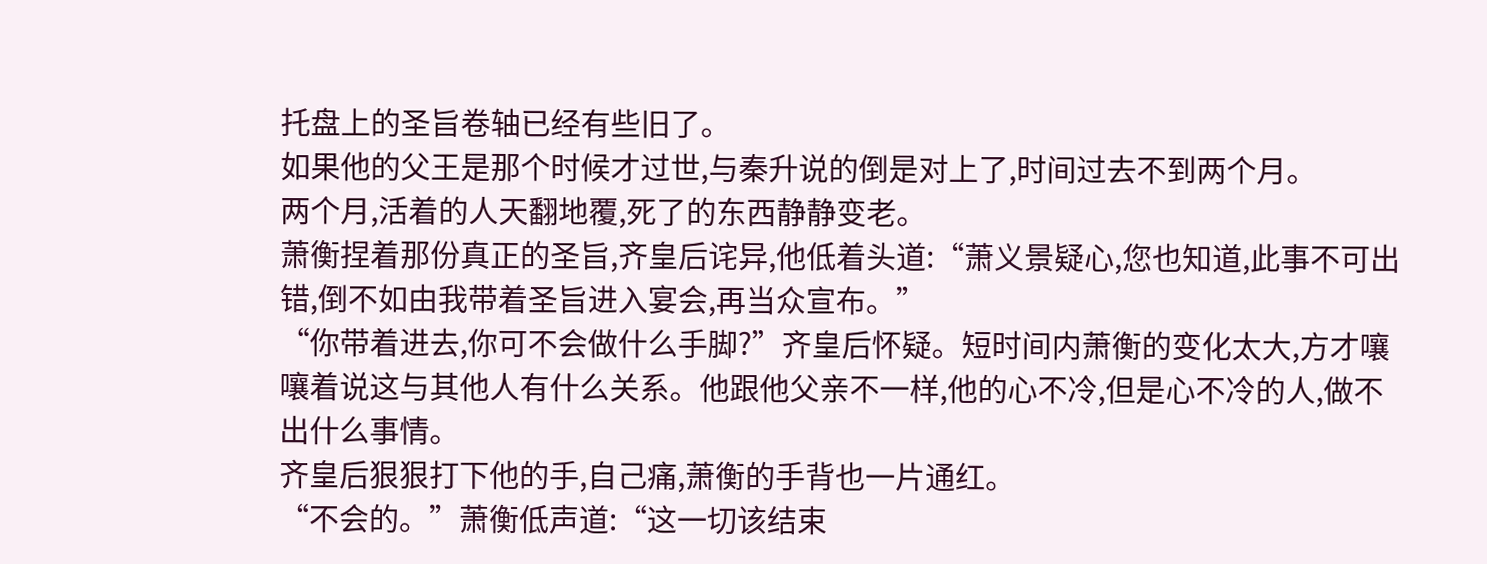托盘上的圣旨卷轴已经有些旧了。
如果他的父王是那个时候才过世,与秦升说的倒是对上了,时间过去不到两个月。
两个月,活着的人天翻地覆,死了的东西静静变老。
萧衡捏着那份真正的圣旨,齐皇后诧异,他低着头道:“萧义景疑心,您也知道,此事不可出错,倒不如由我带着圣旨进入宴会,再当众宣布。”
“你带着进去,你可不会做什么手脚?”齐皇后怀疑。短时间内萧衡的变化太大,方才嚷嚷着说这与其他人有什么关系。他跟他父亲不一样,他的心不冷,但是心不冷的人,做不出什么事情。
齐皇后狠狠打下他的手,自己痛,萧衡的手背也一片通红。
“不会的。”萧衡低声道:“这一切该结束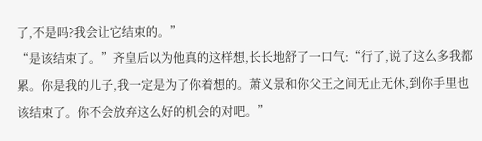了,不是吗?我会让它结束的。”
“是该结束了。”齐皇后以为他真的这样想,长长地舒了一口气:“行了,说了这么多我都累。你是我的儿子,我一定是为了你着想的。萧义景和你父王之间无止无休,到你手里也该结束了。你不会放弃这么好的机会的对吧。”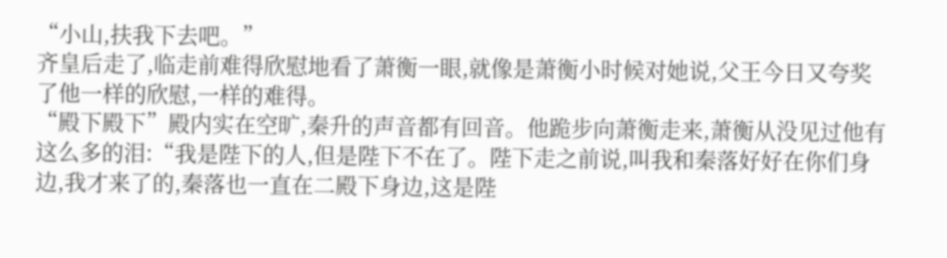“小山,扶我下去吧。”
齐皇后走了,临走前难得欣慰地看了萧衡一眼,就像是萧衡小时候对她说,父王今日又夸奖了他一样的欣慰,一样的难得。
“殿下殿下”殿内实在空旷,秦升的声音都有回音。他跪步向萧衡走来,萧衡从没见过他有这么多的泪:“我是陛下的人,但是陛下不在了。陛下走之前说,叫我和秦落好好在你们身边,我才来了的,秦落也一直在二殿下身边,这是陛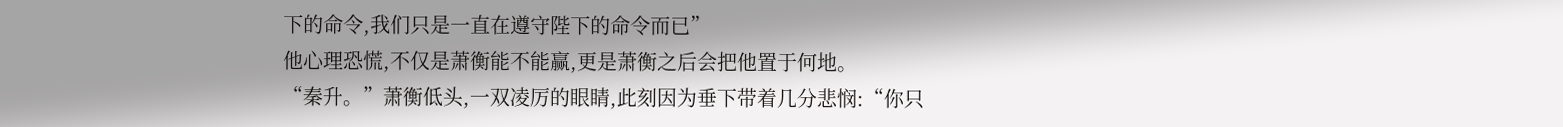下的命令,我们只是一直在遵守陛下的命令而已”
他心理恐慌,不仅是萧衡能不能赢,更是萧衡之后会把他置于何地。
“秦升。”萧衡低头,一双凌厉的眼睛,此刻因为垂下带着几分悲悯:“你只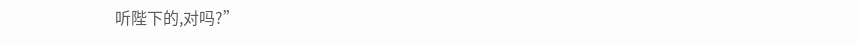听陛下的,对吗?”